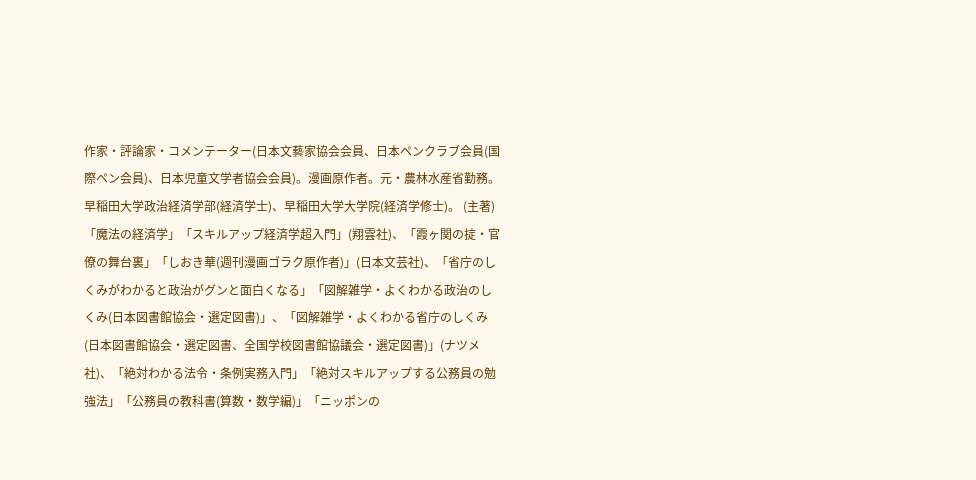作家・評論家・コメンテーター(日本文藝家協会会員、日本ペンクラブ会員(国際ペン会員)、日本児童文学者協会会員)。漫画原作者。元・農林水産省勤務。早稲田大学政治経済学部(経済学士)、早稲田大学大学院(経済学修士)。 (主著) 「魔法の経済学」「スキルアップ経済学超入門」(翔雲社)、「霞ヶ関の掟・官僚の舞台裏」「しおき華(週刊漫画ゴラク原作者)」(日本文芸社)、「省庁のしくみがわかると政治がグンと面白くなる」「図解雑学・よくわかる政治のしくみ(日本図書館協会・選定図書)」、「図解雑学・よくわかる省庁のしくみ(日本図書館協会・選定図書、全国学校図書館協議会・選定図書)」(ナツメ社)、「絶対わかる法令・条例実務入門」「絶対スキルアップする公務員の勉強法」「公務員の教科書(算数・数学編)」「ニッポンの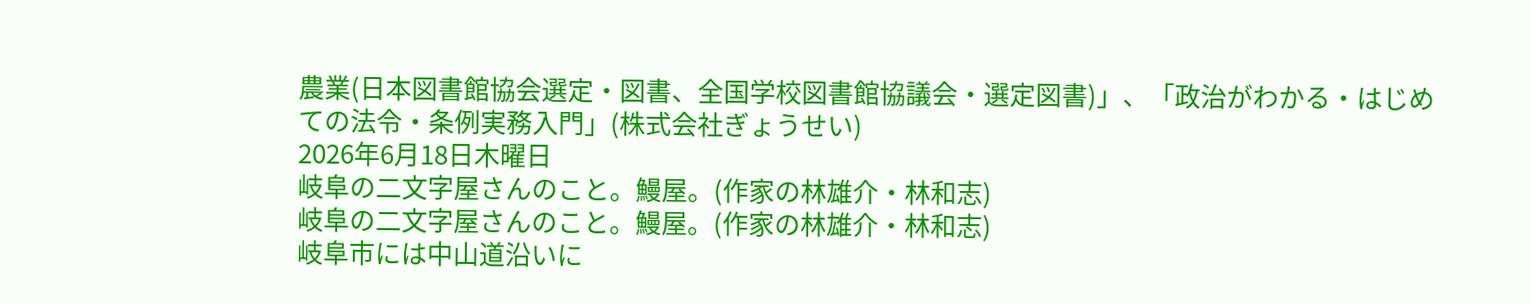農業(日本図書館協会選定・図書、全国学校図書館協議会・選定図書)」、「政治がわかる・はじめての法令・条例実務入門」(株式会社ぎょうせい)
2026年6月18日木曜日
岐阜の二文字屋さんのこと。鰻屋。(作家の林雄介・林和志)
岐阜の二文字屋さんのこと。鰻屋。(作家の林雄介・林和志)
岐阜市には中山道沿いに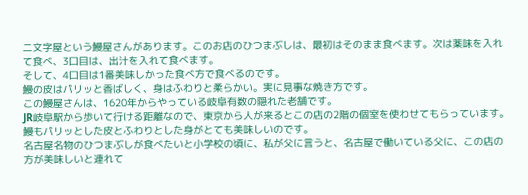二文字屋という鰻屋さんがあります。このお店のひつまぶしは、最初はそのまま食べます。次は薬味を入れて食べ、3口目は、出汁を入れて食べます。
そして、4口目は1番美味しかった食べ方で食べるのです。
鰻の皮はパリッと香ばしく、身はふわりと柔らかい。実に見事な焼き方です。
この鰻屋さんは、1620年からやっている岐阜有数の隠れた老舗です。
JR岐阜駅から歩いて行ける距離なので、東京から人が来るとこの店の2階の個室を使わせてもらっています。
鰻もパリッとした皮とふわりとした身がとても美味しいのです。
名古屋名物のひつまぶしが食べたいと小学校の頃に、私が父に言うと、名古屋で働いている父に、この店の方が美味しいと連れて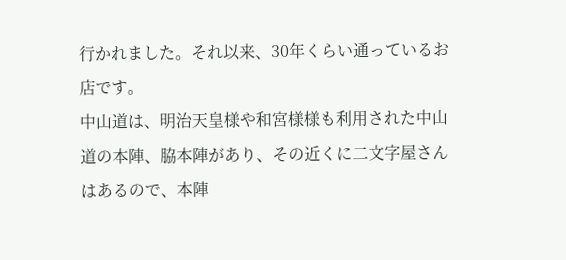行かれました。それ以来、30年くらい通っているお店です。
中山道は、明治天皇様や和宮様様も利用された中山道の本陣、脇本陣があり、その近くに二文字屋さんはあるので、本陣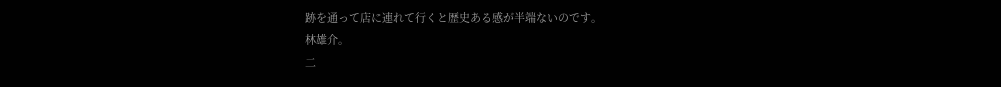跡を通って店に連れて行くと歴史ある感が半端ないのです。
林雄介。
二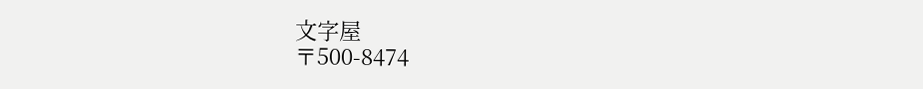文字屋
〒500-8474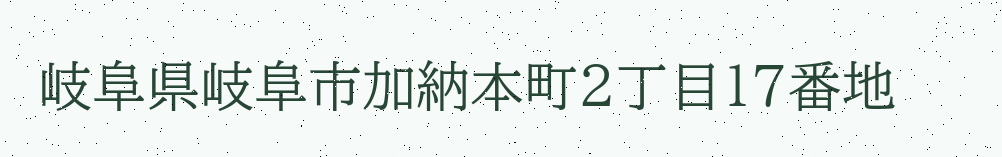岐阜県岐阜市加納本町2丁目17番地